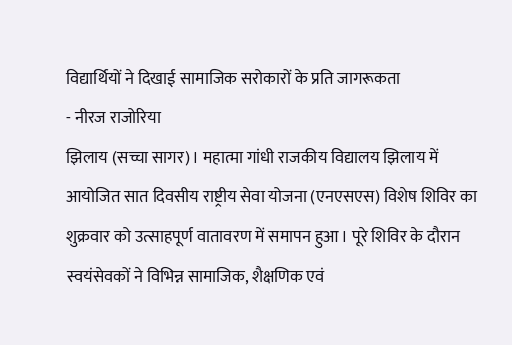विद्यार्थियों ने दिखाई सामाजिक सरोकारों के प्रति जागरूकता
- नीरज राजोरिया
झिलाय (सच्चा सागर)। महात्मा गांधी राजकीय विद्यालय झिलाय में आयोजित सात दिवसीय राष्ट्रीय सेवा योजना (एनएसएस) विशेष शिविर का शुक्रवार को उत्साहपूर्ण वातावरण में समापन हुआ। पूरे शिविर के दौरान स्वयंसेवकों ने विभिन्न सामाजिक, शैक्षणिक एवं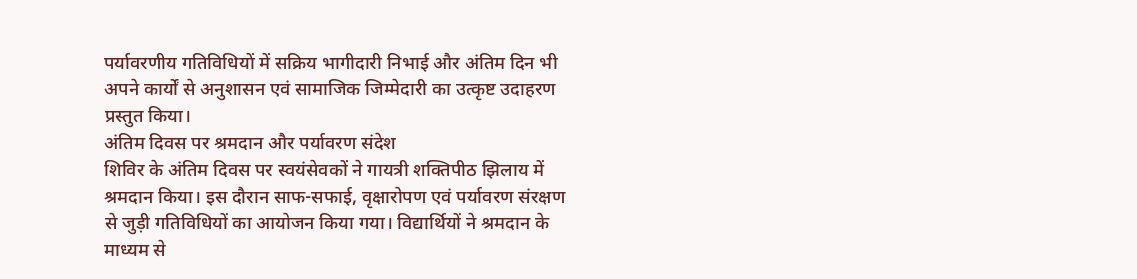पर्यावरणीय गतिविधियों में सक्रिय भागीदारी निभाई और अंतिम दिन भी अपने कार्यों से अनुशासन एवं सामाजिक जिम्मेदारी का उत्कृष्ट उदाहरण प्रस्तुत किया।
अंतिम दिवस पर श्रमदान और पर्यावरण संदेश
शिविर के अंतिम दिवस पर स्वयंसेवकों ने गायत्री शक्तिपीठ झिलाय में श्रमदान किया। इस दौरान साफ-सफाई, वृक्षारोपण एवं पर्यावरण संरक्षण से जुड़ी गतिविधियों का आयोजन किया गया। विद्यार्थियों ने श्रमदान के माध्यम से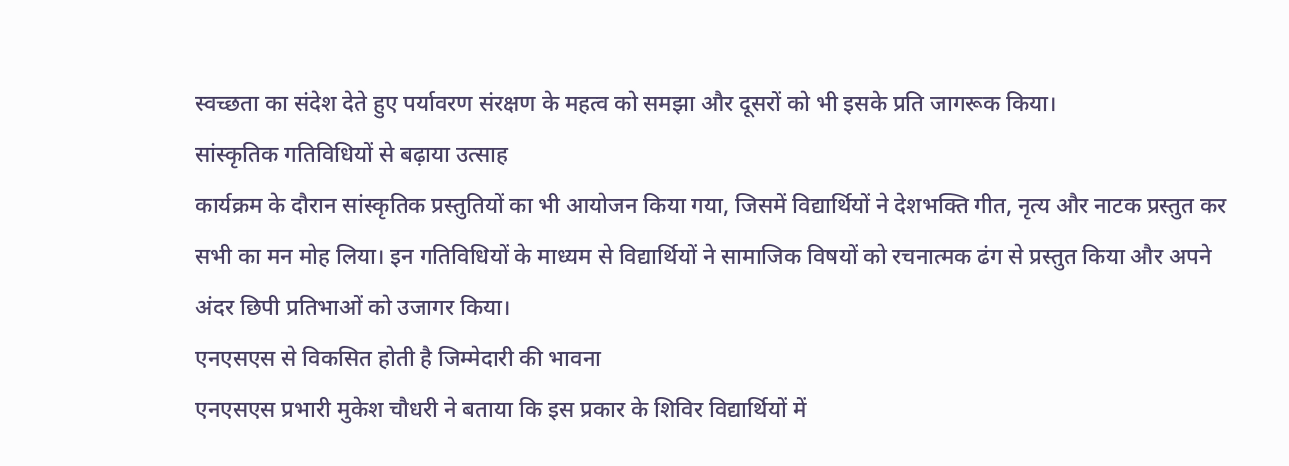स्वच्छता का संदेश देते हुए पर्यावरण संरक्षण के महत्व को समझा और दूसरों को भी इसके प्रति जागरूक किया।
सांस्कृतिक गतिविधियों से बढ़ाया उत्साह
कार्यक्रम के दौरान सांस्कृतिक प्रस्तुतियों का भी आयोजन किया गया, जिसमें विद्यार्थियों ने देशभक्ति गीत, नृत्य और नाटक प्रस्तुत कर सभी का मन मोह लिया। इन गतिविधियों के माध्यम से विद्यार्थियों ने सामाजिक विषयों को रचनात्मक ढंग से प्रस्तुत किया और अपने अंदर छिपी प्रतिभाओं को उजागर किया।
एनएसएस से विकसित होती है जिम्मेदारी की भावना
एनएसएस प्रभारी मुकेश चौधरी ने बताया कि इस प्रकार के शिविर विद्यार्थियों में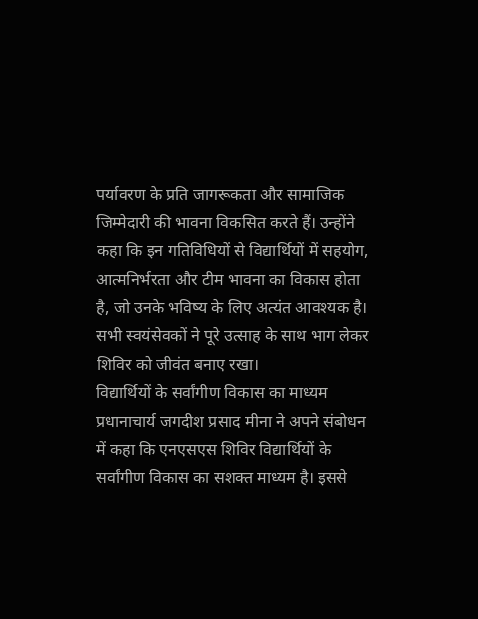पर्यावरण के प्रति जागरूकता और सामाजिक जिम्मेदारी की भावना विकसित करते हैं। उन्होंने कहा कि इन गतिविधियों से विद्यार्थियों में सहयोग, आत्मनिर्भरता और टीम भावना का विकास होता है, जो उनके भविष्य के लिए अत्यंत आवश्यक है। सभी स्वयंसेवकों ने पूरे उत्साह के साथ भाग लेकर शिविर को जीवंत बनाए रखा।
विद्यार्थियों के सर्वांगीण विकास का माध्यम
प्रधानाचार्य जगदीश प्रसाद मीना ने अपने संबोधन में कहा कि एनएसएस शिविर विद्यार्थियों के सर्वांगीण विकास का सशक्त माध्यम है। इससे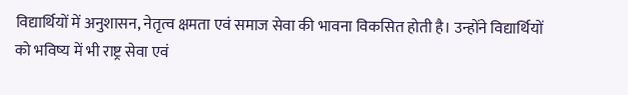विद्यार्थियों में अनुशासन, नेतृत्व क्षमता एवं समाज सेवा की भावना विकसित होती है। उन्होंने विद्यार्थियों को भविष्य में भी राष्ट्र सेवा एवं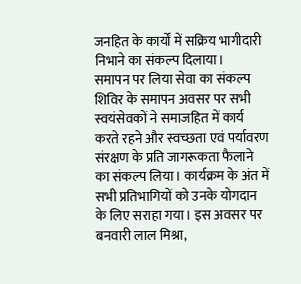जनहित के कार्यों में सक्रिय भागीदारी निभाने का संकल्प दिलाया।
समापन पर लिया सेवा का संकल्प
शिविर के समापन अवसर पर सभी स्वयंसेवकों ने समाजहित में कार्य करते रहने और स्वच्छता एवं पर्यावरण संरक्षण के प्रति जागरूकता फैलाने का संकल्प लिया। कार्यक्रम के अंत में सभी प्रतिभागियों को उनके योगदान के लिए सराहा गया। इस अवसर पर बनवारी लाल मिश्रा,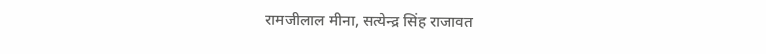रामजीलाल मीना, सत्येन्द्र सिंह राजावत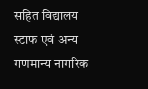सहित विद्यालय स्टाफ एवं अन्य गणमान्य नागरिक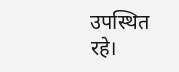उपस्थित रहे।